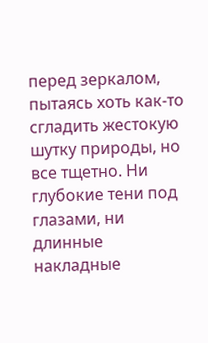перед зеркалом, пытаясь хоть как-то сгладить жестокую шутку природы, но все тщетно. Ни глубокие тени под глазами, ни длинные накладные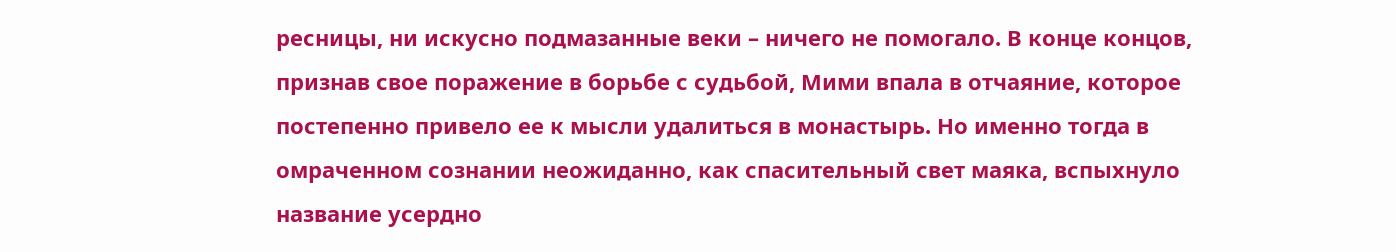ресницы, ни искусно подмазанные веки – ничего не помогало. В конце концов, признав свое поражение в борьбе с судьбой, Мими впала в отчаяние, которое постепенно привело ее к мысли удалиться в монастырь. Но именно тогда в омраченном сознании неожиданно, как спасительный свет маяка, вспыхнуло название усердно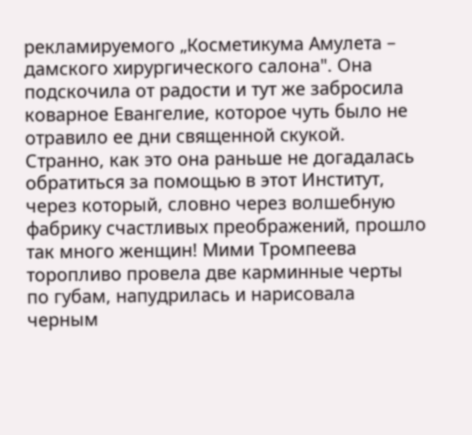рекламируемого „Косметикума Амулета – дамского хирургического салона". Она подскочила от радости и тут же забросила коварное Евангелие, которое чуть было не отравило ее дни священной скукой. Странно, как это она раньше не догадалась обратиться за помощью в этот Институт, через который, словно через волшебную фабрику счастливых преображений, прошло так много женщин! Мими Тромпеева торопливо провела две карминные черты по губам, напудрилась и нарисовала черным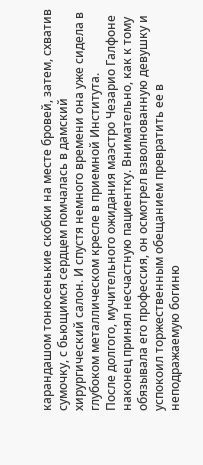карандашом тонюсенькие скобки на месте бровей, затем, схватив сумочку, с бьющимся сердцем помчалась в дамский хирургический салон. И спустя немного времени она уже сидела в глубоком металлическом кресле в приемной Института.
После долгого, мучительного ожидания маэстро Чезарио Галфоне наконец принял несчастную пациентку. Внимательно, как к тому обязывала его профессия, он осмотрел взволнованную девушку и успокоил торжественным обещанием превратить ее в неподражаемую богиню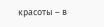красоты – в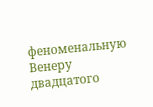феноменальную Венеру двадцатого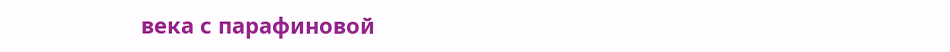века с парафиновой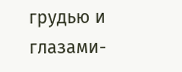грудью и глазами-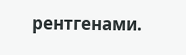рентгенами.